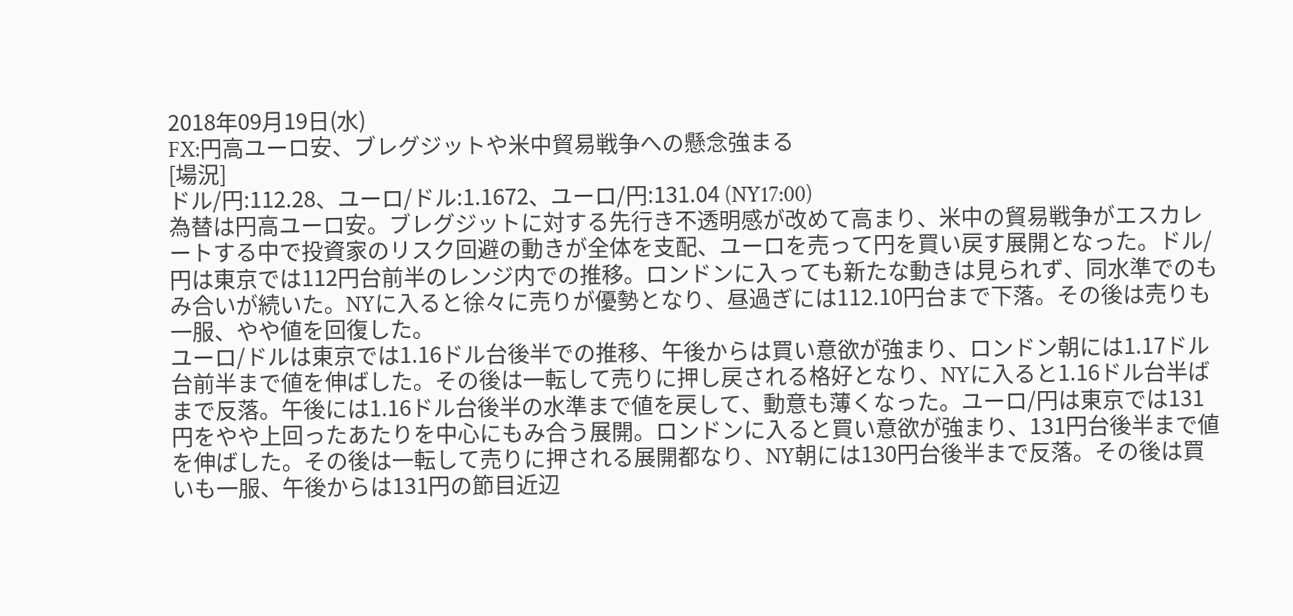2018年09月19日(水)
FX:円高ユーロ安、ブレグジットや米中貿易戦争への懸念強まる
[場況]
ドル/円:112.28、ユーロ/ドル:1.1672、ユーロ/円:131.04 (NY17:00)
為替は円高ユーロ安。ブレグジットに対する先行き不透明感が改めて高まり、米中の貿易戦争がエスカレートする中で投資家のリスク回避の動きが全体を支配、ユーロを売って円を買い戻す展開となった。ドル/円は東京では112円台前半のレンジ内での推移。ロンドンに入っても新たな動きは見られず、同水準でのもみ合いが続いた。NYに入ると徐々に売りが優勢となり、昼過ぎには112.10円台まで下落。その後は売りも一服、やや値を回復した。
ユーロ/ドルは東京では1.16ドル台後半での推移、午後からは買い意欲が強まり、ロンドン朝には1.17ドル台前半まで値を伸ばした。その後は一転して売りに押し戻される格好となり、NYに入ると1.16ドル台半ばまで反落。午後には1.16ドル台後半の水準まで値を戻して、動意も薄くなった。ユーロ/円は東京では131円をやや上回ったあたりを中心にもみ合う展開。ロンドンに入ると買い意欲が強まり、131円台後半まで値を伸ばした。その後は一転して売りに押される展開都なり、NY朝には130円台後半まで反落。その後は買いも一服、午後からは131円の節目近辺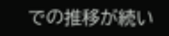での推移が続い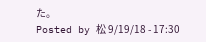た。
Posted by 松 9/19/18 - 17:30